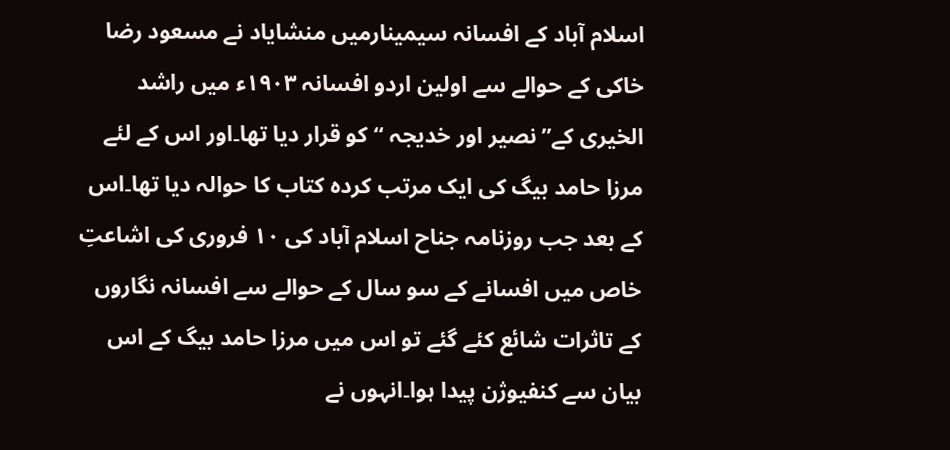اسلام آباد کے افسانہ سیمینارمیں منشایاد نے مسعود رضا خاکی کے حوالے سے اولین اردو افسانہ ۱۹۰۳ء میں راشد الخیری کے’’نصیر اور خدیجہ ‘‘کو قرار دیا تھا۔اور اس کے لئے مرزا حامد بیگ کی ایک مرتب کردہ کتاب کا حوالہ دیا تھا۔اس کے بعد جب روزنامہ جناح اسلام آباد کی ۱۰ فروری کی اشاعتِ خاص میں افسانے کے سو سال کے حوالے سے افسانہ نگاروں کے تاثرات شائع کئے گئے تو اس میں مرزا حامد بیگ کے اس بیان سے کنفیوژن پیدا ہوا۔انہوں نے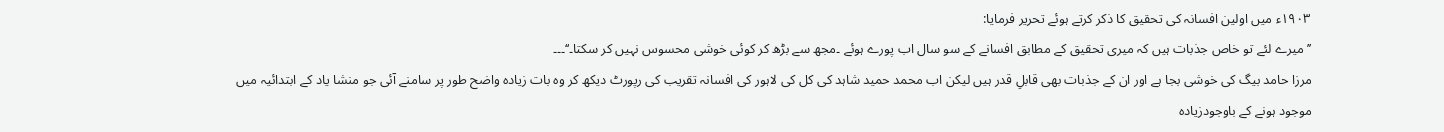۱۹۰۳ء میں اولین افسانہ کی تحقیق کا ذکر کرتے ہوئے تحریر فرمایا:
’’میرے لئے تو خاص جذبات ہیں کہ میری تحقیق کے مطابق افسانے کے سو سال اب پورے ہوئے ۔مجھ سے بڑھ کر کوئی خوشی محسوس نہیں کر سکتا۔‘‘۔۔۔
مرزا حامد بیگ کی خوشی بجا ہے اور ان کے جذبات بھی قابلِ قدر ہیں لیکن اب محمد حمید شاہد کی کل کی لاہور کی افسانہ تقریب کی رپورٹ دیکھ کر وہ بات زیادہ واضح طور پر سامنے آئی جو منشا یاد کے ابتدائیہ میں موجود ہونے کے باوجودزیادہ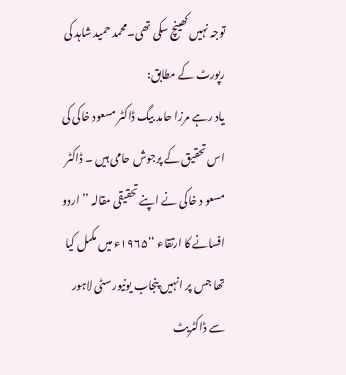توجہ نہیں کھینچ سکی تھی۔محمد حمید شاہد کی رپورٹ کے مطابق:
یاد رہے مرزا حامد بیگ ڈاکٹر مسعود خاکی کی اس تحقیق کے پرجوش حامی ہیں ۔ ڈاکٹر مسعو د خاکی نے اپنے تحقیقی مقالہ ’’ اردو افسانے کا ارتقاء ‘‘۱۹۶۵ء میں مکمل کیا تھا جس پر انہیں پنجاب یونیورسٹی لاہور سے ڈاکٹریٹ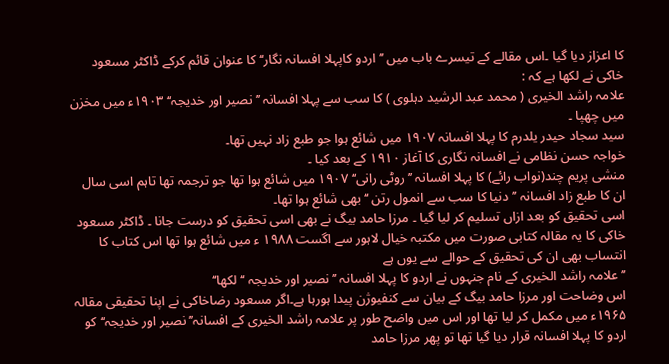کا اعزاز دیا گیا ۔اس مقالے کے تیسرے باب میں ’’اردو کاپہلا افسانہ نگار‘‘ کا عنوان قائم کرکے ڈاکٹر مسعود خاکی نے لکھا ہے کہ :
علامہ راشد الخیری ( محمد عبد الرشید دہلوی ) کا سب سے پہلا افسانہ ’’نصیر اور خدیجہ‘‘ ۱۹۰۳ء میں مخزن میں چھپا ۔
سید سجاد حیدر یلدرم کا پہلا افسانہ ۱۹۰۷ میں شائع ہوا جو طبع زاد نہیں تھا۔
خواجہ حسن نظامی نے افسانہ نگاری کا آغاز ۱۹۱۰ کے بعد کیا ۔
منشی پریم چند(نواب رائے) کا پہلا افسانہ ’’روٹی رانی‘‘ ۱۹۰۷ میں شائع ہوا تھا جو ترجمہ تھا تاہم اسی سال ان کا طبع زاد افسانہ ’’دنیا کا سب سے انمول رتن ‘‘بھی شائع ہوا تھا۔
اسی تحقیق کو بعد ازاں تسلیم کر لیا گیا ۔ مرزا حامد بیگ نے بھی اسی تحقیق کو درست جانا ۔ ڈاکٹر مسعود خاکی کا یہ مقالہ کتابی صورت میں مکتبہ خیال لاہور سے اگست ۱۹۸۸ ء میں شائع ہوا تھا اس کتاب کا انتساب بھی ان کی تحقیق کے حوالے سے یوں ہے
’’علامہ راشد الخیری کے نام جنہوں نے اردو کا پہلا افسانہ ’’نصیر اور خدیجہ ‘‘ لکھا‘‘
اس وضاحت اور مرزا حامد بیگ کے بیان سے کنفیوژن پیدا ہورہا ہے۔اگر مسعود رضاخاکی نے اپنا تحقیقی مقالہ ۱۹۶۵ء میں مکمل کر لیا تھا اور اس میں واضح طور پر علامہ راشد الخیری کے افسانہ’’نصیر اور خدیجہ‘‘کو اردو کا پہلا افسانہ قرار دیا گیا تھا تو پھر مرزا حامد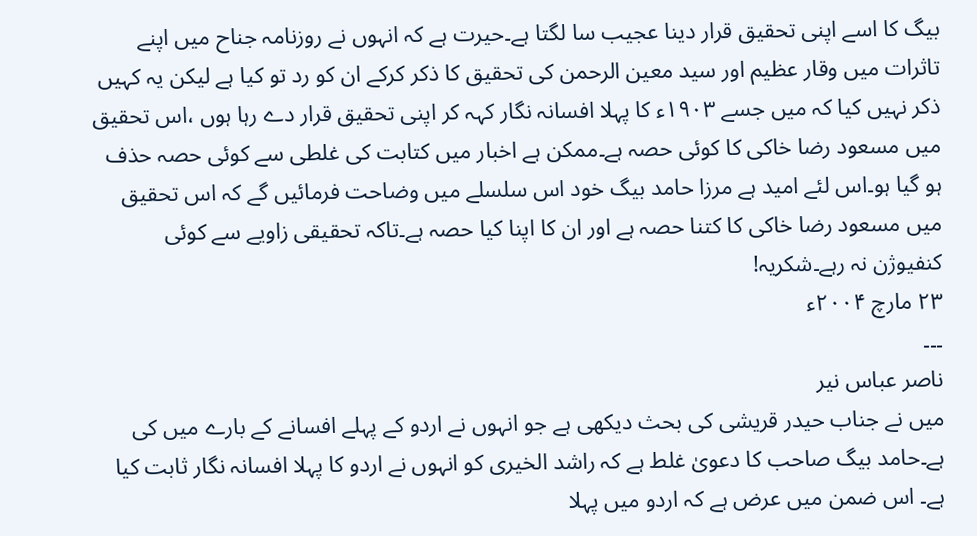بیگ کا اسے اپنی تحقیق قرار دینا عجیب سا لگتا ہے۔حیرت ہے کہ انہوں نے روزنامہ جناح میں اپنے تاثرات میں وقار عظیم اور سید معین الرحمن کی تحقیق کا ذکر کرکے ان کو رد تو کیا ہے لیکن یہ کہیں ذکر نہیں کیا کہ میں جسے ۱۹۰۳ء کا پہلا افسانہ نگار کہہ کر اپنی تحقیق قرار دے رہا ہوں ،اس تحقیق میں مسعود رضا خاکی کا کوئی حصہ ہے۔ممکن ہے اخبار میں کتابت کی غلطی سے کوئی حصہ حذف ہو گیا ہو۔اس لئے امید ہے مرزا حامد بیگ خود اس سلسلے میں وضاحت فرمائیں گے کہ اس تحقیق میں مسعود رضا خاکی کا کتنا حصہ ہے اور ان کا اپنا کیا حصہ ہے۔تاکہ تحقیقی زاویے سے کوئی کنفیوژن نہ رہے۔شکریہ!
۲۳ مارچ ۲۰۰۴ء
۔۔۔
ناصر عباس نیر
میں نے جناب حیدر قریشی کی بحث دیکھی ہے جو انہوں نے اردو کے پہلے افسانے کے بارے میں کی ہے۔حامد بیگ صاحب کا دعویٰ غلط ہے کہ راشد الخیری کو انہوں نے اردو کا پہلا افسانہ نگار ثابت کیا ہے۔ اس ضمن میں عرض ہے کہ اردو میں پہلا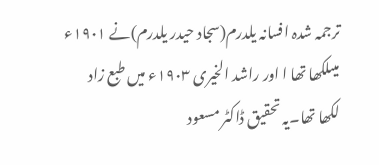ترجمہ شدہ افسانہ یلدرم(سجاد حیدر یلدرم)نے ۱۹۰۱ء میںلکھا تھا ا اور راشد الخیری ۱۹۰۳ء میں طبع زاد لکھا تھا۔یہ تحقیق ڈاکٹر مسعود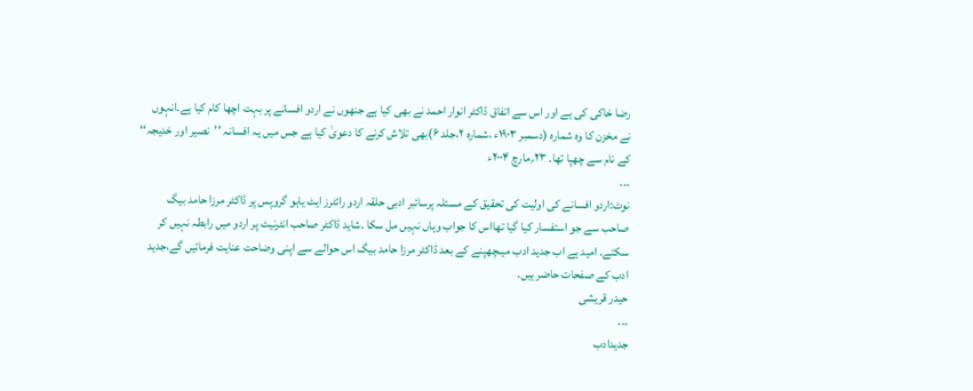رضا خاکی کی ہے اور اس سے اتفاق ڈاکٹر انوار احمد نے بھی کیا ہے جنھوں نے اردو افسانے پر بہت اچھا کام کیا ہے۔انہوں نے مخزن کا وہ شمارہ (دسمبر ۱۹۰۳ء ،شمارہ ۲،جلد ۶)بھی تلاش کرنے کا دعویٰ کیا ہے جس میں یہ افسانہ ’’نصیر اور خدیجہ‘‘ کے نام سے چھپا تھا۔ ۲۳؍مارچ ۲۰۰۴ء
۔۔۔
نوٹ:اردو افسانے کی اولیت کی تحقیق کے مسئلہ پرسائبر ادبی حلقہ اردو رائٹرز ایٹ یاہو گروپس پر ڈاکٹر مرزا حامد بیگ صاحب سے جو استفسار کیا گیا تھااس کا جواب وہاں نہیں مل سکا ۔شاید ڈاکٹر صاحب انٹرنیٹ پر اردو میں رابطہ نہیں کر سکتے۔ امید ہے اب جدید ادب میںچھپنے کے بعد ڈاکٹر مرزا حامد بیگ اس حوالے سے اپنی وضاحت عنایت فرمائیں گے،جدید ادب کے صفحات حاضر ہیں۔
حیدر قریشی
۔۔۔
جدیدادب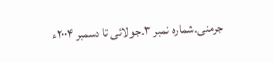جرمنی۔شمارہ نمبر ۳۔جولائی تا دسمبر ۲۰۰۴ء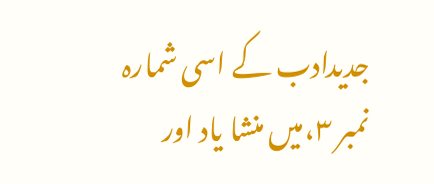جدیدادب کے اسی شمارہ نمبر ۳،میں منشا یاد اور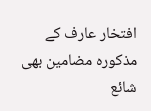افتخار عارف کے مذکورہ مضامین بھی شائع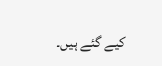کیے گئے ہیں۔